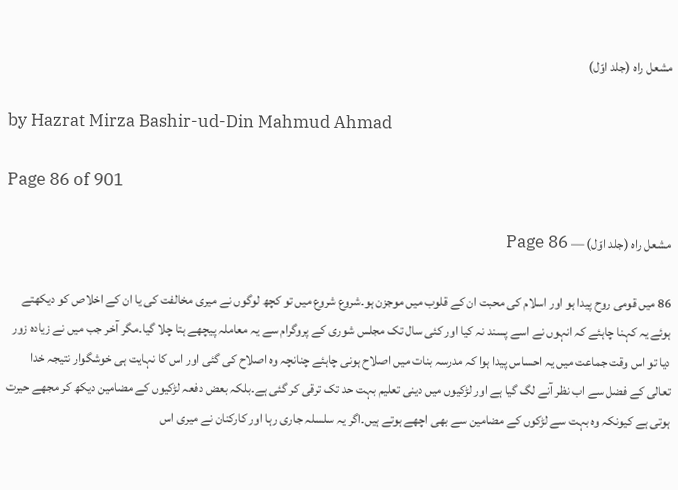مشعل راہ (جلد اوّل)

by Hazrat Mirza Bashir-ud-Din Mahmud Ahmad

Page 86 of 901

مشعل راہ (جلد اوّل) — Page 86

86 میں قومی روح پیدا ہو اور اسلام کی محبت ان کے قلوب میں موجزن ہو۔شروع شروع میں تو کچھ لوگوں نے میری مخالفت کی یا ان کے اخلاص کو دیکھتے ہوئے یہ کہنا چاہئے کہ انہوں نے اسے پسند نہ کیا اور کئی سال تک مجلس شوری کے پروگرام سے یہ معاملہ پیچھے ہتا چلا گیا۔مگر آخر جب میں نے زیادہ زور دیا تو اس وقت جماعت میں یہ احساس پیدا ہوا کہ مدرسہ بنات میں اصلاح ہونی چاہئے چنانچہ وہ اصلاح کی گئی اور اس کا نہایت ہی خوشگوار نتیجہ خدا تعالی کے فضل سے اب نظر آنے لگ گیا ہے اور لڑکیوں میں دینی تعلیم بہت حد تک ترقی کر گئی ہے۔بلکہ بعض دفعہ لڑکیوں کے مضامین دیکھ کر مجھے حیرت ہوتی ہے کیونکہ وہ بہت سے لڑکوں کے مضامین سے بھی اچھے ہوتے ہیں۔اگر یہ سلسلہ جاری رہا اور کارکنان نے میری اس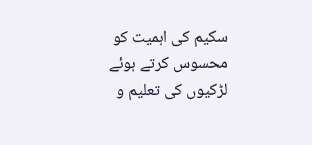سکیم کی اہمیت کو محسوس کرتے ہوئے لڑکیوں کی تعلیم و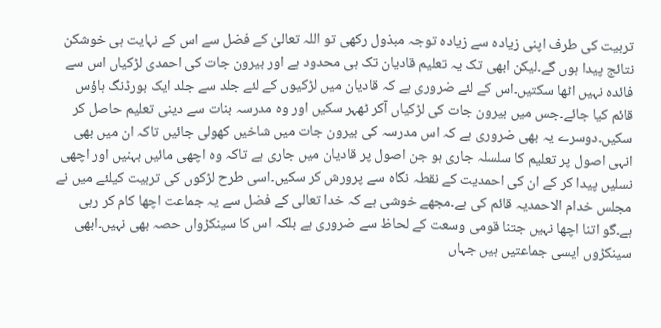تربیت کی طرف اپنی زیادہ سے زیادہ توجہ مبذول رکھی تو اللہ تعالیٰ کے فضل سے اس کے نہایت ہی خوشکن نتائج پیدا ہوں گے۔لیکن ابھی تک یہ تعلیم قادیان تک ہی محدود ہے اور بیرون جات کی احمدی لڑکیاں اس سے فائدہ نہیں اٹھا سکتیں۔اس کے لئے ضروری ہے کہ قادیان میں لڑکیوں کے لئے جلد سے جلد ایک بورڈنگ ہاؤس قائم کیا جائے۔جس میں بیرون جات کی لڑکیاں آکر ٹھہر سکیں اور وہ مدرسہ بنات سے دینی تعلیم حاصل کر سکیں۔دوسرے یہ بھی ضروری ہے کہ اس مدرسہ کی بیرون جات میں شاخیں کھولی جائیں تاکہ ان میں بھی انہی اصول پر تعلیم کا سلسلہ جاری ہو جن اصول پر قادیان میں جاری ہے تاکہ وہ اچھی مائیں بہنیں اور اچھی نسلیں پیدا کر کے ان کی احمدیت کے نقطہ نگاہ سے پرورش کر سکیں۔اسی طرح لڑکوں کی تربیت کیلئے میں نے مجلس خدام الاحمدیہ قائم کی ہے۔مجھے خوشی ہے کہ خدا تعالی کے فضل سے یہ جماعت اچھا کام کر رہی ہے۔گو اتنا اچھا نہیں جتنا قومی وسعت کے لحاظ سے ضروری ہے بلکہ اس کا سینکڑواں حصہ بھی نہیں۔ابھی سینکڑوں ایسی جماعتیں ہیں جہاں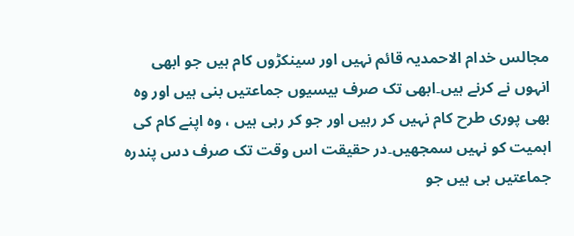مجالس خدام الاحمدیہ قائم نہیں اور سینکڑوں کام ہیں جو ابھی انہوں نے کرنے ہیں۔ابھی تک صرف بیسیوں جماعتیں بنی ہیں اور وہ بھی پوری طرح کام نہیں کر رہیں اور جو کر رہی ہیں ، وہ اپنے کام کی اہمیت کو نہیں سمجھیں۔در حقیقت اس وقت تک صرف دس پندرہ جماعتیں ہی ہیں جو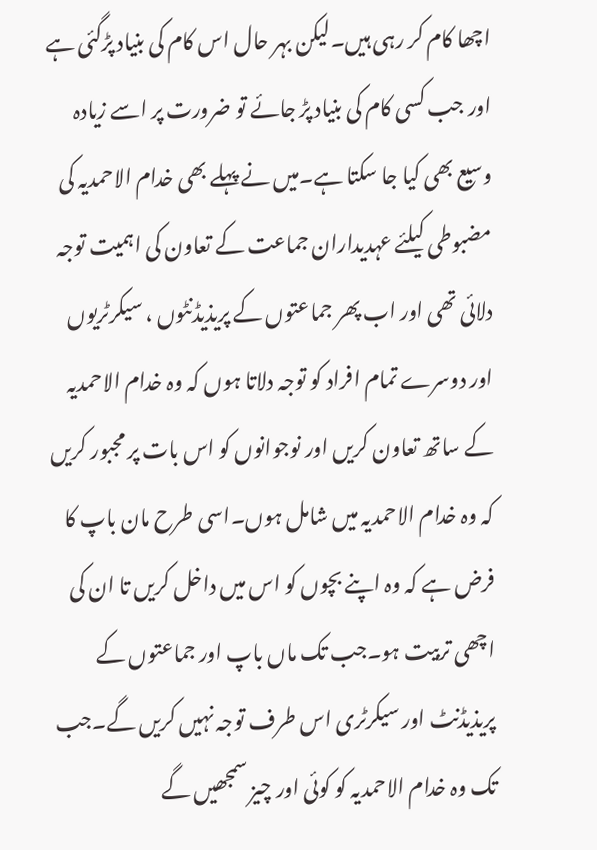اچھا کام کر رہی ہیں۔لیکن بہر حال اس کام کی بنیاد پڑگئی ہے اور جب کسی کام کی بنیاد پڑ جائے تو ضرورت پر اسے زیادہ وسیع بھی کیا جا سکتا ہے۔میں نے پہلے بھی خدام الاحمدیہ کی مضبوطی کیلئے عہدیداران جماعت کے تعاون کی اہمیت توجہ دلائی تھی اور اب پھر جماعتوں کے پریذیڈنٹوں ، سیکرٹریوں اور دوسرے تمام افراد کو توجہ دلاتا ہوں کہ وہ خدام الاحمدیہ کے ساتھ تعاون کریں اور نوجوانوں کو اس بات پر مجبور کریں کہ وہ خدام الاحمدیہ میں شامل ہوں۔اسی طرح مان باپ کا فرض ہے کہ وہ اپنے بچوں کو اس میں داخل کریں تا ان کی اچھی تربیت ہو۔جب تک ماں باپ اور جماعتوں کے پریذیڈنٹ اور سیکرٹری اس طرف توجہ نہیں کریں گے۔جب تک وہ خدام الاحمدیہ کو کوئی اور چیز سمجھیں گے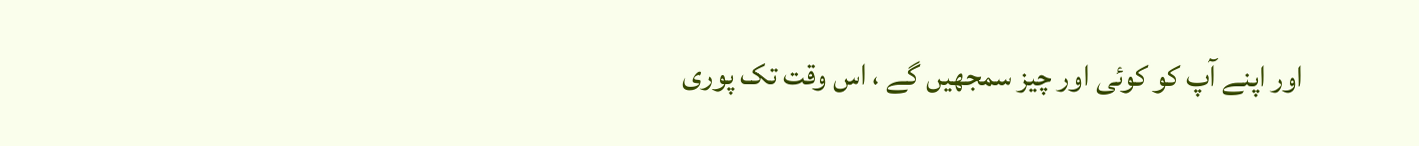اور اپنے آپ کو کوئی اور چیز سمجھیں گے ، اس وقت تک پوری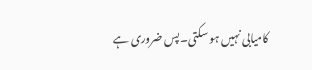کامیابی نہیں ہو سکتی۔پس ضروری ہے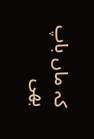کہ ماں باپ بھی